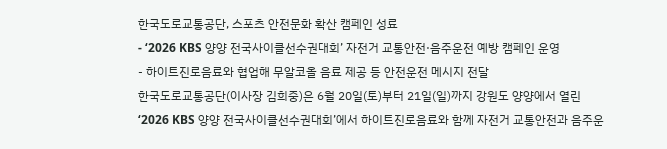한국도로교통공단, 스포츠 안전문화 확산 캠페인 성료
- ‘2026 KBS 양양 전국사이클선수권대회’ 자전거 교통안전·음주운전 예방 캠페인 운영
- 하이트진로음료와 협업해 무알코올 음료 제공 등 안전운전 메시지 전달
한국도로교통공단(이사장 김희중)은 6월 20일(토)부터 21일(일)까지 강원도 양양에서 열린 ‘2026 KBS 양양 전국사이클선수권대회’에서 하이트진로음료와 함께 자전거 교통안전과 음주운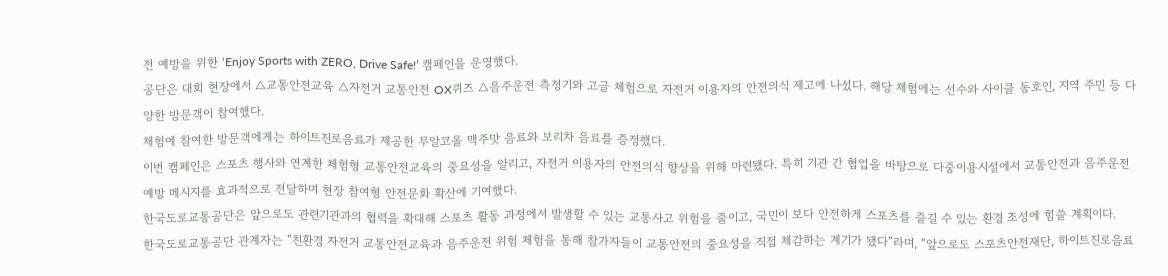전 예방을 위한 ‘Enjoy Sports with ZERO, Drive Safe!’ 캠페인을 운영했다.
공단은 대회 현장에서 △교통안전교육 △자전거 교통안전 OX퀴즈 △음주운전 측정기와 고글 체험으로 자전거 이용자의 안전의식 제고에 나섰다. 해당 체험에는 선수와 사이클 동호인, 지역 주민 등 다양한 방문객이 참여했다.
체험에 참여한 방문객에게는 하이트진로음료가 제공한 무알코올 맥주맛 음료와 보리차 음료를 증정했다.
이번 캠페인은 스포츠 행사와 연계한 체험형 교통안전교육의 중요성을 알리고, 자전거 이용자의 안전의식 향상을 위해 마련됐다. 특히 기관 간 협업을 바탕으로 다중이용시설에서 교통안전과 음주운전 예방 메시지를 효과적으로 전달하며 현장 참여형 안전문화 확산에 기여했다.
한국도로교통공단은 앞으로도 관련기관과의 협력을 확대해 스포츠 활동 과정에서 발생할 수 있는 교통사고 위험을 줄이고, 국민이 보다 안전하게 스포츠를 즐길 수 있는 환경 조성에 힘쓸 계획이다.
한국도로교통공단 관계자는 “친환경 자전거 교통안전교육과 음주운전 위험 체험을 통해 참가자들이 교통안전의 중요성을 직접 체감하는 계기가 됐다”라며, “앞으로도 스포츠안전재단, 하이트진로음료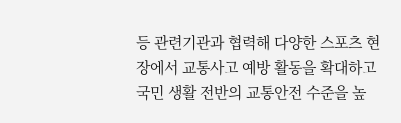등 관련기관과 협력해 다양한 스포츠 현장에서 교통사고 예방 활동을 확대하고 국민 생활 전반의 교통안전 수준을 높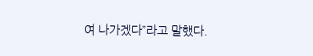여 나가겠다”라고 말했다.